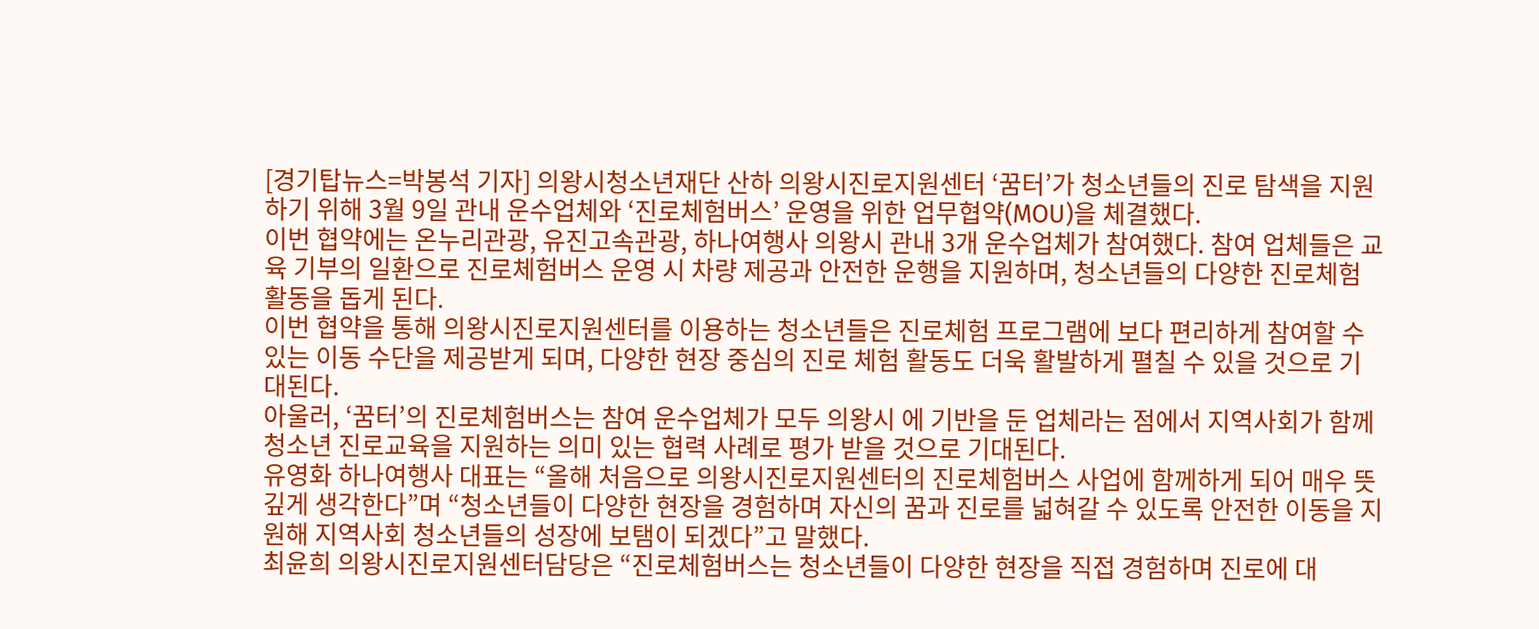[경기탑뉴스=박봉석 기자] 의왕시청소년재단 산하 의왕시진로지원센터 ‘꿈터’가 청소년들의 진로 탐색을 지원하기 위해 3월 9일 관내 운수업체와 ‘진로체험버스’ 운영을 위한 업무협약(MOU)을 체결했다.
이번 협약에는 온누리관광, 유진고속관광, 하나여행사 의왕시 관내 3개 운수업체가 참여했다. 참여 업체들은 교육 기부의 일환으로 진로체험버스 운영 시 차량 제공과 안전한 운행을 지원하며, 청소년들의 다양한 진로체험 활동을 돕게 된다.
이번 협약을 통해 의왕시진로지원센터를 이용하는 청소년들은 진로체험 프로그램에 보다 편리하게 참여할 수 있는 이동 수단을 제공받게 되며, 다양한 현장 중심의 진로 체험 활동도 더욱 활발하게 펼칠 수 있을 것으로 기대된다.
아울러, ‘꿈터’의 진로체험버스는 참여 운수업체가 모두 의왕시 에 기반을 둔 업체라는 점에서 지역사회가 함께 청소년 진로교육을 지원하는 의미 있는 협력 사례로 평가 받을 것으로 기대된다.
유영화 하나여행사 대표는 “올해 처음으로 의왕시진로지원센터의 진로체험버스 사업에 함께하게 되어 매우 뜻깊게 생각한다”며 “청소년들이 다양한 현장을 경험하며 자신의 꿈과 진로를 넓혀갈 수 있도록 안전한 이동을 지원해 지역사회 청소년들의 성장에 보탬이 되겠다”고 말했다.
최윤희 의왕시진로지원센터담당은 “진로체험버스는 청소년들이 다양한 현장을 직접 경험하며 진로에 대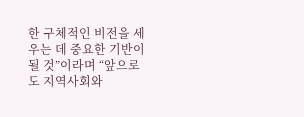한 구체적인 비전을 세우는 데 중요한 기반이 될 것”이라며 “앞으로도 지역사회와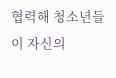협력해 청소년들이 자신의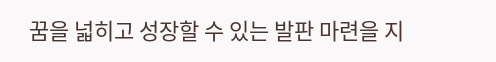꿈을 넓히고 성장할 수 있는 발판 마련을 지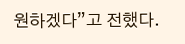원하겠다”고 전했다.